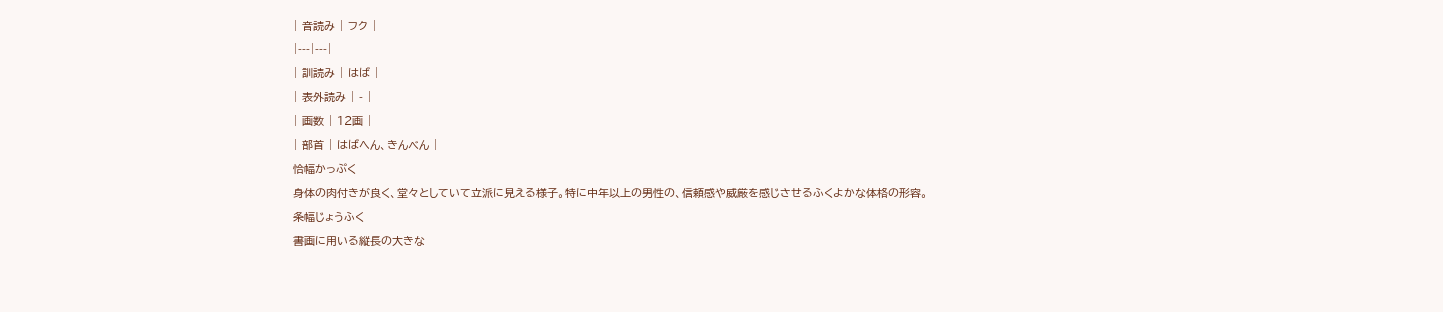| 音読み | フク |
|---|---|
| 訓読み | はば |
| 表外読み | - |
| 画数 | 12画 |
| 部首 | はばへん、きんべん |
恰幅かっぷく
身体の肉付きが良く、堂々としていて立派に見える様子。特に中年以上の男性の、信頼感や威厳を感じさせるふくよかな体格の形容。
条幅じょうふく
書画に用いる縦長の大きな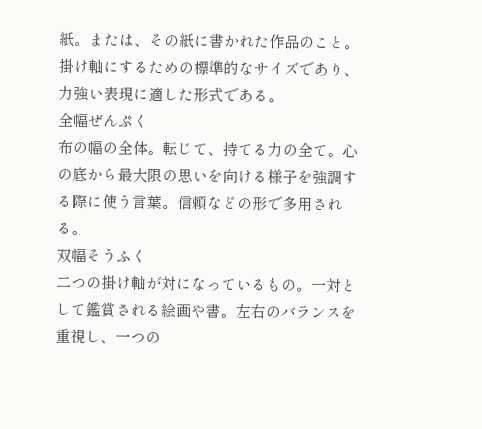紙。または、その紙に書かれた作品のこと。掛け軸にするための標準的なサイズであり、力強い表現に適した形式である。
全幅ぜんぷく
布の幅の全体。転じて、持てる力の全て。心の底から最大限の思いを向ける様子を強調する際に使う言葉。信頼などの形で多用される。
双幅そうふく
二つの掛け軸が対になっているもの。一対として鑑賞される絵画や書。左右のバランスを重視し、一つの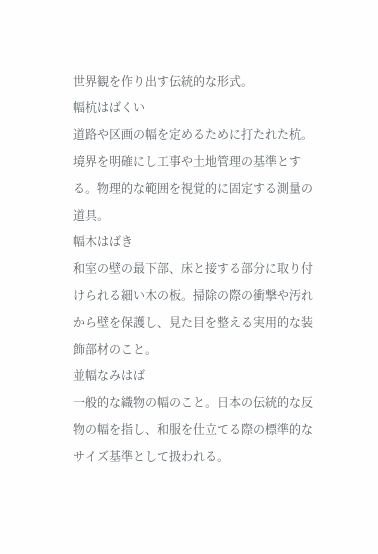世界観を作り出す伝統的な形式。
幅杭はばくい
道路や区画の幅を定めるために打たれた杭。境界を明確にし工事や土地管理の基準とする。物理的な範囲を視覚的に固定する測量の道具。
幅木はばき
和室の壁の最下部、床と接する部分に取り付けられる細い木の板。掃除の際の衝撃や汚れから壁を保護し、見た目を整える実用的な装飾部材のこと。
並幅なみはば
一般的な織物の幅のこと。日本の伝統的な反物の幅を指し、和服を仕立てる際の標準的なサイズ基準として扱われる。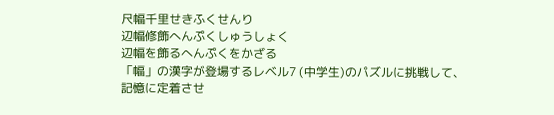尺幅千里せきふくせんり
辺幅修飾へんぷくしゅうしょく
辺幅を飾るへんぷくをかざる
「幅」の漢字が登場するレベル7 (中学生)のパズルに挑戦して、記憶に定着させ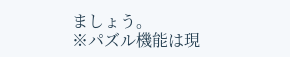ましょう。
※パズル機能は現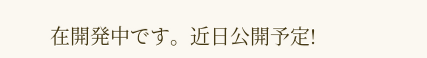在開発中です。近日公開予定!